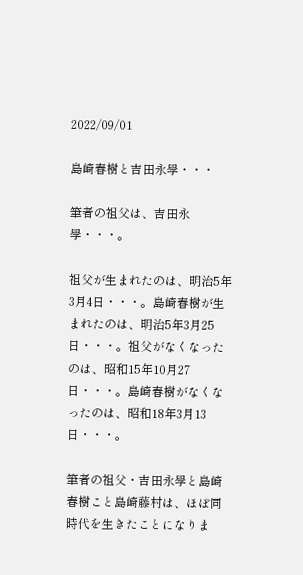2022/09/01

島崎春樹と吉田永學・・・

筆者の祖父は、吉田永學・・・。

祖父が生まれたのは、明治5年3月4日・・・。島崎春樹が生まれたのは、明治5年3月25日・・・。祖父がなくなったのは、昭和15年10月27日・・・。島崎春樹がなくなったのは、昭和18年3月13日・・・。

筆者の祖父・吉田永學と島崎春樹こと島崎藤村は、ほぼ同時代を生きたことになりま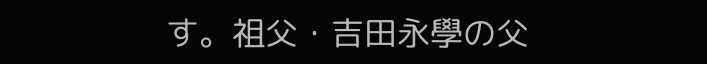す。祖父・吉田永學の父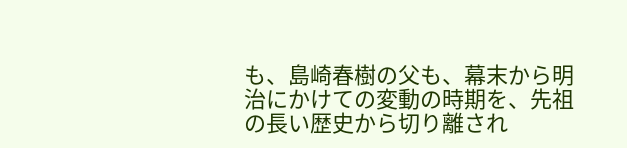も、島崎春樹の父も、幕末から明治にかけての変動の時期を、先祖の長い歴史から切り離され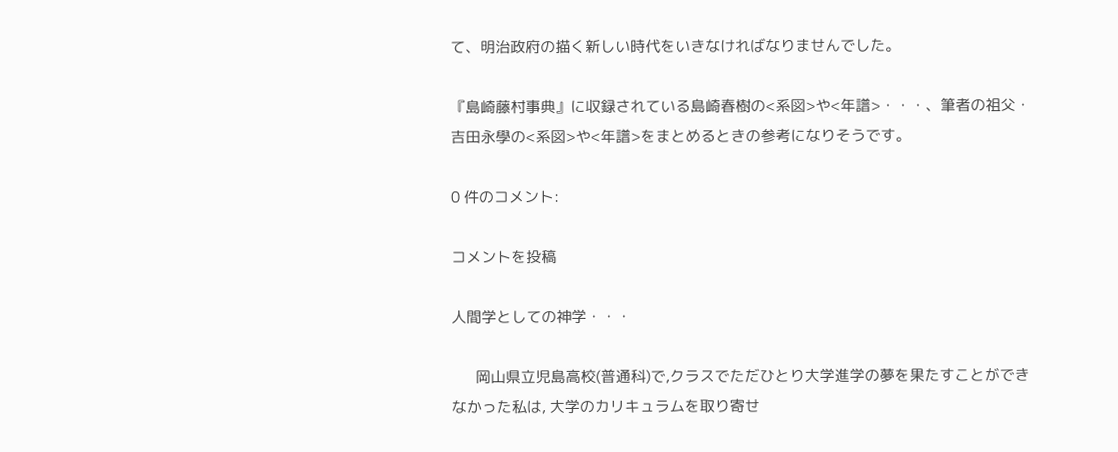て、明治政府の描く新しい時代をいきなければなりませんでした。

『島崎藤村事典』に収録されている島崎春樹の<系図>や<年譜>・・・、筆者の祖父・吉田永學の<系図>や<年譜>をまとめるときの参考になりそうです。

0 件のコメント:

コメントを投稿

人間学としての神学・・・

      岡山県立児島高校(普通科)で,クラスでただひとり大学進学の夢を果たすことができなかった私は, 大学のカリキュラムを取り寄せ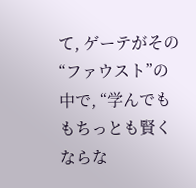て, ゲーテがその“ファウスト”の中で, “学んでももちっとも賢くならな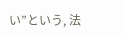い”という, 法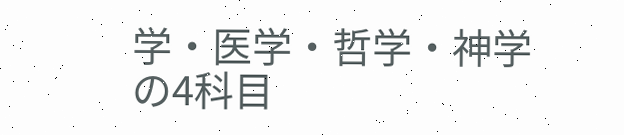学・医学・哲学・神学の4科目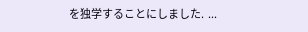を独学することにしました.  ...